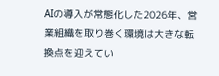AIの導入が常態化した2026年、営業組織を取り巻く環境は大きな転換点を迎えてい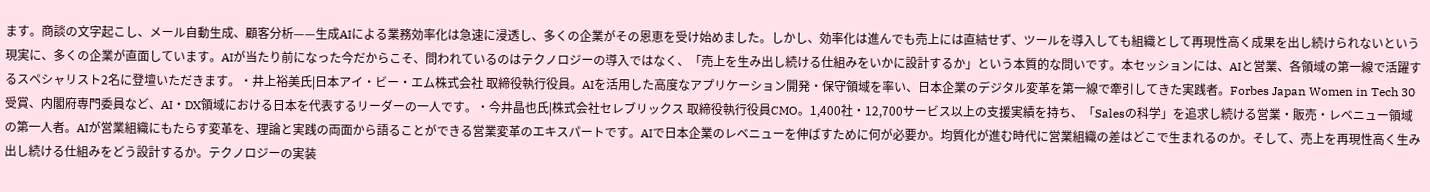ます。商談の文字起こし、メール自動生成、顧客分析——生成AIによる業務効率化は急速に浸透し、多くの企業がその恩恵を受け始めました。しかし、効率化は進んでも売上には直結せず、ツールを導入しても組織として再現性高く成果を出し続けられないという現実に、多くの企業が直面しています。AIが当たり前になった今だからこそ、問われているのはテクノロジーの導入ではなく、「売上を生み出し続ける仕組みをいかに設計するか」という本質的な問いです。本セッションには、AIと営業、各領域の第一線で活躍するスペシャリスト2名に登壇いただきます。・井上裕美氏|日本アイ・ビー・エム株式会社 取締役執行役員。AIを活用した高度なアプリケーション開発・保守領域を率い、日本企業のデジタル変革を第一線で牽引してきた実践者。Forbes Japan Women in Tech 30受賞、内閣府専門委員など、AI・DX領域における日本を代表するリーダーの一人です。・今井晶也氏|株式会社セレブリックス 取締役執行役員CMO。1,400社・12,700サービス以上の支援実績を持ち、「Salesの科学」を追求し続ける営業・販売・レベニュー領域の第一人者。AIが営業組織にもたらす変革を、理論と実践の両面から語ることができる営業変革のエキスパートです。AIで日本企業のレベニューを伸ばすために何が必要か。均質化が進む時代に営業組織の差はどこで生まれるのか。そして、売上を再現性高く生み出し続ける仕組みをどう設計するか。テクノロジーの実装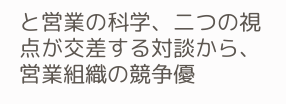と営業の科学、二つの視点が交差する対談から、営業組織の競争優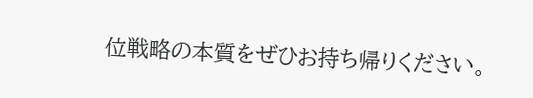位戦略の本質をぜひお持ち帰りください。